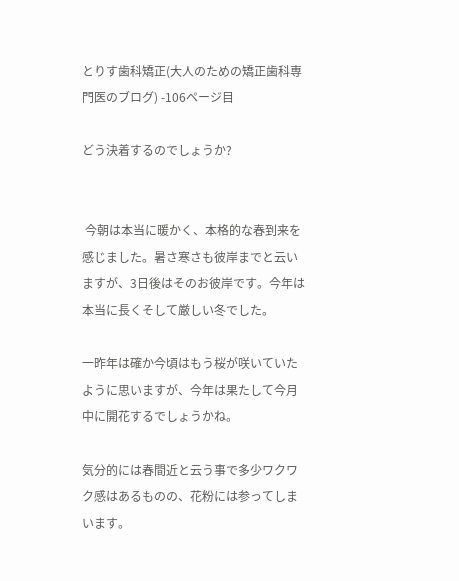とりす歯科矯正(大人のための矯正歯科専門医のブログ) -106ページ目

どう決着するのでしょうか?


 今朝は本当に暖かく、本格的な春到来を感じました。暑さ寒さも彼岸までと云いますが、3日後はそのお彼岸です。今年は本当に長くそして厳しい冬でした。

一昨年は確か今頃はもう桜が咲いていたように思いますが、今年は果たして今月中に開花するでしょうかね。

気分的には春間近と云う事で多少ワクワク感はあるものの、花粉には参ってしまいます。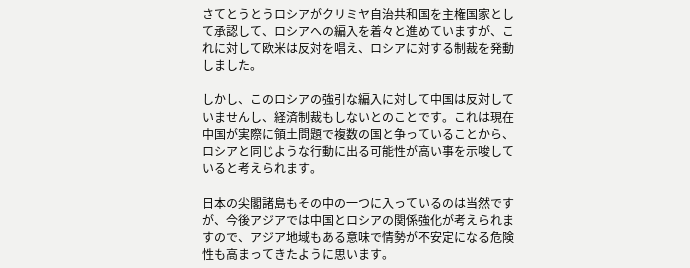さてとうとうロシアがクリミヤ自治共和国を主権国家として承認して、ロシアへの編入を着々と進めていますが、これに対して欧米は反対を唱え、ロシアに対する制裁を発動しました。

しかし、このロシアの強引な編入に対して中国は反対していませんし、経済制裁もしないとのことです。これは現在中国が実際に領土問題で複数の国と争っていることから、ロシアと同じような行動に出る可能性が高い事を示唆していると考えられます。

日本の尖閣諸島もその中の一つに入っているのは当然ですが、今後アジアでは中国とロシアの関係強化が考えられますので、アジア地域もある意味で情勢が不安定になる危険性も高まってきたように思います。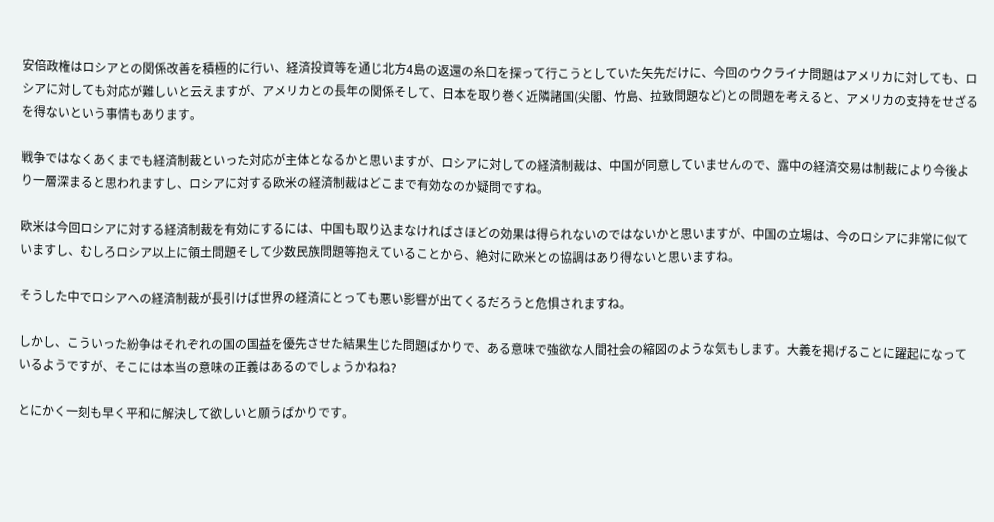安倍政権はロシアとの関係改善を積極的に行い、経済投資等を通じ北方4島の返還の糸口を探って行こうとしていた矢先だけに、今回のウクライナ問題はアメリカに対しても、ロシアに対しても対応が難しいと云えますが、アメリカとの長年の関係そして、日本を取り巻く近隣諸国(尖閣、竹島、拉致問題など)との問題を考えると、アメリカの支持をせざるを得ないという事情もあります。

戦争ではなくあくまでも経済制裁といった対応が主体となるかと思いますが、ロシアに対しての経済制裁は、中国が同意していませんので、露中の経済交易は制裁により今後より一層深まると思われますし、ロシアに対する欧米の経済制裁はどこまで有効なのか疑問ですね。

欧米は今回ロシアに対する経済制裁を有効にするには、中国も取り込まなければさほどの効果は得られないのではないかと思いますが、中国の立場は、今のロシアに非常に似ていますし、むしろロシア以上に領土問題そして少数民族問題等抱えていることから、絶対に欧米との協調はあり得ないと思いますね。

そうした中でロシアへの経済制裁が長引けば世界の経済にとっても悪い影響が出てくるだろうと危惧されますね。

しかし、こういった紛争はそれぞれの国の国益を優先させた結果生じた問題ばかりで、ある意味で強欲な人間社会の縮図のような気もします。大義を掲げることに躍起になっているようですが、そこには本当の意味の正義はあるのでしょうかねね?

とにかく一刻も早く平和に解決して欲しいと願うばかりです。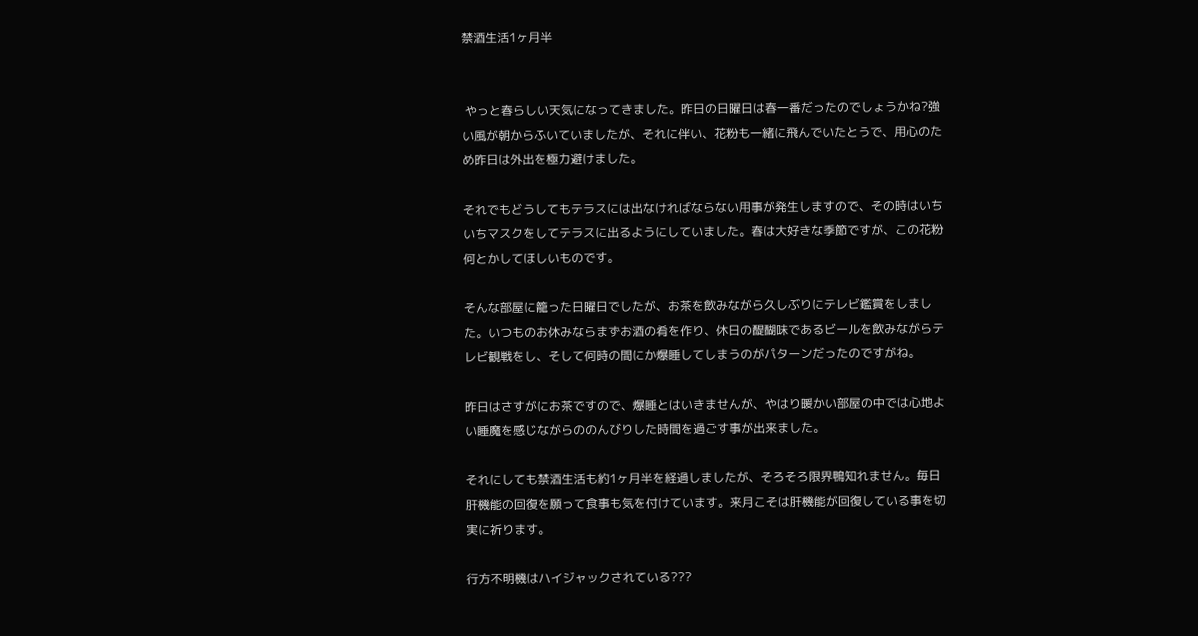禁酒生活1ヶ月半


 やっと春らしい天気になってきました。昨日の日曜日は春一番だったのでしょうかね?強い風が朝からふいていましたが、それに伴い、花粉も一緒に飛んでいたとうで、用心のため昨日は外出を極力避けました。

それでもどうしてもテラスには出なければならない用事が発生しますので、その時はいちいちマスクをしてテラスに出るようにしていました。春は大好きな季節ですが、この花粉何とかしてほしいものです。

そんな部屋に籠った日曜日でしたが、お茶を飲みながら久しぶりにテレビ鑑賞をしました。いつものお休みならまずお酒の肴を作り、休日の醍醐味であるビールを飲みながらテレビ観戦をし、そして何時の間にか爆睡してしまうのがパターンだったのですがね。

昨日はさすがにお茶ですので、爆睡とはいきませんが、やはり暖かい部屋の中では心地よい睡魔を感じながらののんびりした時間を過ごす事が出来ました。

それにしても禁酒生活も約1ヶ月半を経過しましたが、そろそろ限界鴨知れません。毎日肝機能の回復を願って食事も気を付けています。来月こそは肝機能が回復している事を切実に祈ります。

行方不明機はハイジャックされている???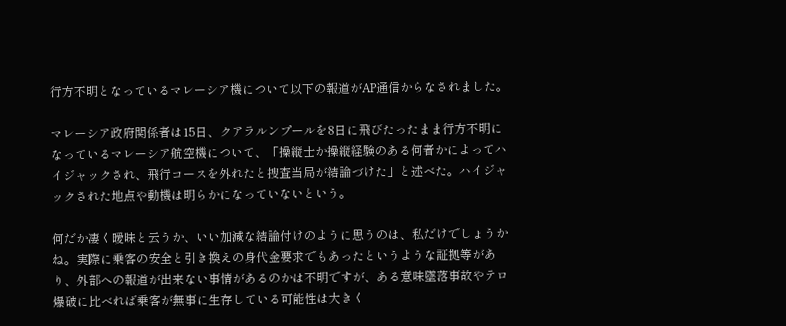行方不明となっているマレーシア機について以下の報道がAP通信からなされました。

マレーシア政府関係者は15日、クアラルンプールを8日に飛びたったまま行方不明になっているマレーシア航空機について、「操縦士か操縦経験のある何者かによってハイジャックされ、飛行コースを外れたと捜査当局が結論づけた」と述べた。ハイジャックされた地点や動機は明らかになっていないという。

何だか凄く曖昧と云うか、いい加減な結論付けのように思うのは、私だけでしょうかね。実際に乗客の安全と引き換えの身代金要求でもあったというような証拠等があり、外部への報道が出来ない事情があるのかは不明ですが、ある意味墜落事故やテロ爆破に比べれば乗客が無事に生存している可能性は大きく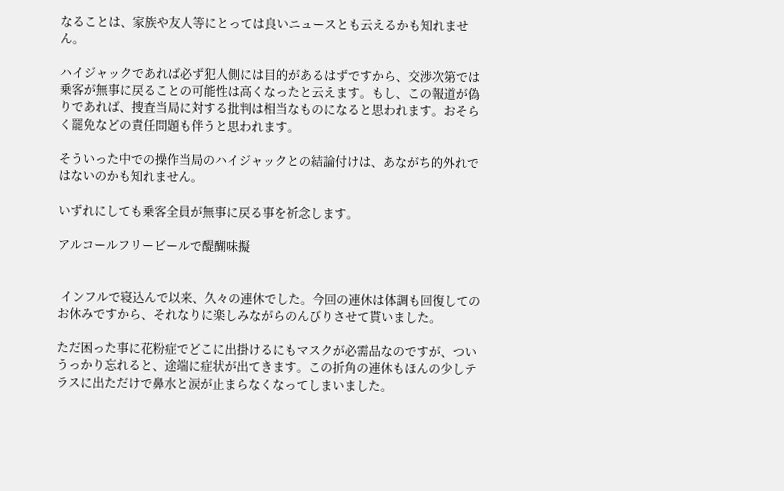なることは、家族や友人等にとっては良いニュースとも云えるかも知れません。

ハイジャックであれば必ず犯人側には目的があるはずですから、交渉次第では乗客が無事に戻ることの可能性は高くなったと云えます。もし、この報道が偽りであれば、捜査当局に対する批判は相当なものになると思われます。おそらく罷免などの責任問題も伴うと思われます。

そういった中での操作当局のハイジャックとの結論付けは、あながち的外れではないのかも知れません。

いずれにしても乗客全員が無事に戻る事を祈念します。

アルコールフリービールで醍醐味擬


 インフルで寝込んで以来、久々の連休でした。今回の連休は体調も回復してのお休みですから、それなりに楽しみながらのんびりさせて貰いました。

ただ困った事に花粉症でどこに出掛けるにもマスクが必需品なのですが、ついうっかり忘れると、途端に症状が出てきます。この折角の連休もほんの少しテラスに出ただけで鼻水と涙が止まらなくなってしまいました。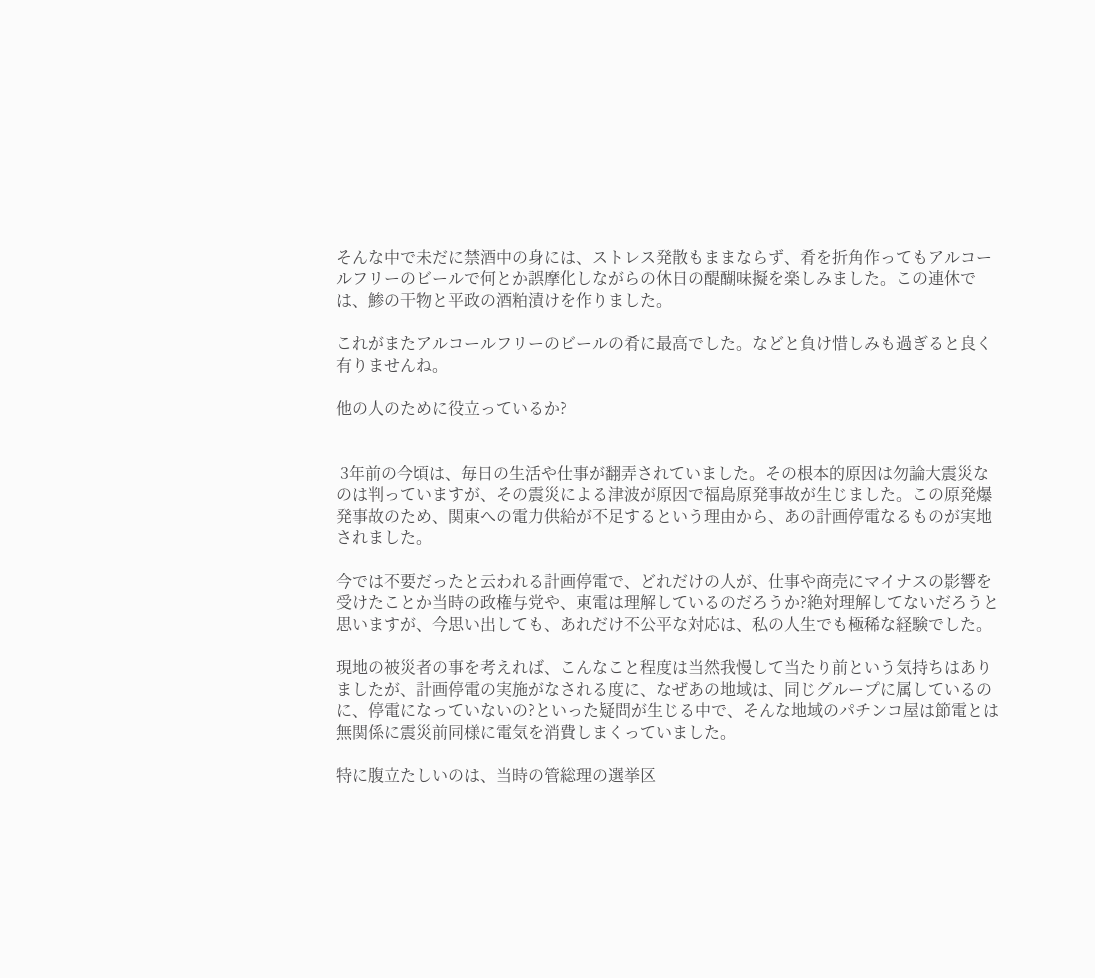そんな中で未だに禁酒中の身には、ストレス発散もままならず、肴を折角作ってもアルコールフリーのビールで何とか誤摩化しながらの休日の醍醐味擬を楽しみました。この連休では、鯵の干物と平政の酒粕漬けを作りました。

これがまたアルコールフリーのビールの肴に最高でした。などと負け惜しみも過ぎると良く有りませんね。

他の人のために役立っているか?


 3年前の今頃は、毎日の生活や仕事が翻弄されていました。その根本的原因は勿論大震災なのは判っていますが、その震災による津波が原因で福島原発事故が生じました。この原発爆発事故のため、関東への電力供給が不足するという理由から、あの計画停電なるものが実地されました。

今では不要だったと云われる計画停電で、どれだけの人が、仕事や商売にマイナスの影響を受けたことか当時の政権与党や、東電は理解しているのだろうか?絶対理解してないだろうと思いますが、今思い出しても、あれだけ不公平な対応は、私の人生でも極稀な経験でした。

現地の被災者の事を考えれば、こんなこと程度は当然我慢して当たり前という気持ちはありましたが、計画停電の実施がなされる度に、なぜあの地域は、同じグループに属しているのに、停電になっていないの?といった疑問が生じる中で、そんな地域のパチンコ屋は節電とは無関係に震災前同様に電気を消費しまくっていました。

特に腹立たしいのは、当時の管総理の選挙区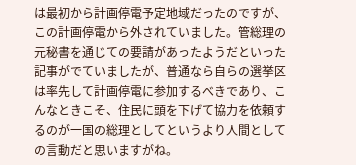は最初から計画停電予定地域だったのですが、この計画停電から外されていました。管総理の元秘書を通じての要請があったようだといった記事がでていましたが、普通なら自らの選挙区は率先して計画停電に参加するべきであり、こんなときこそ、住民に頭を下げて協力を依頼するのが一国の総理としてというより人間としての言動だと思いますがね。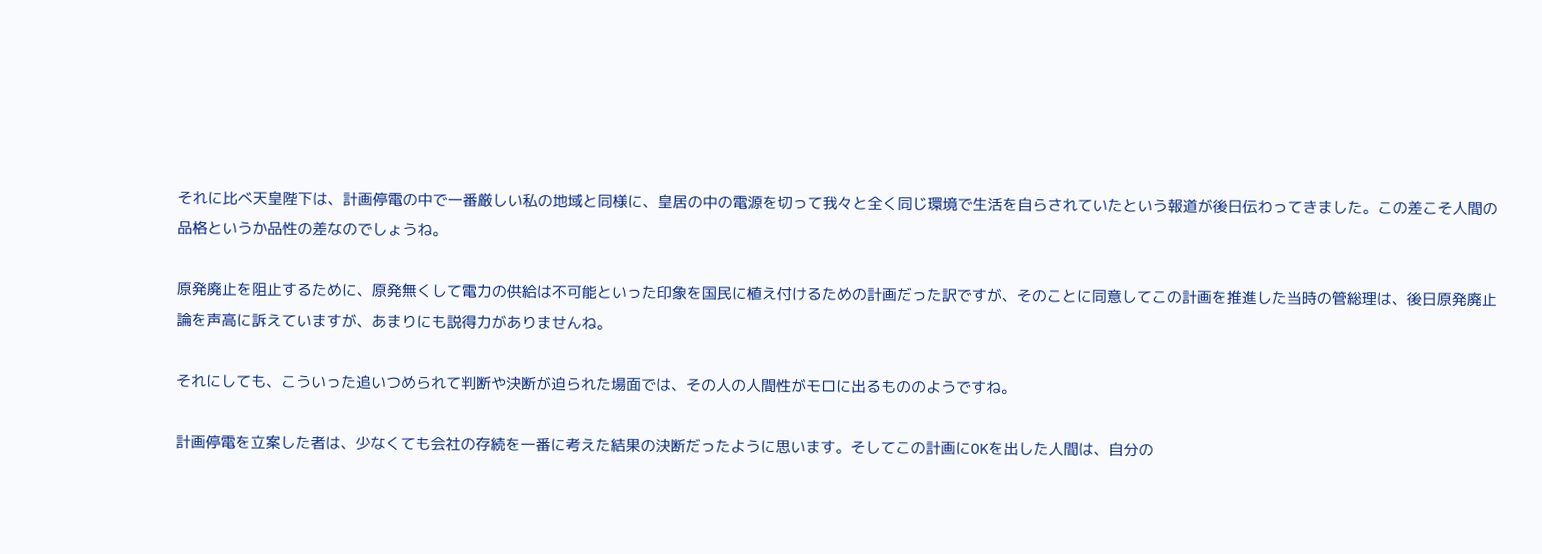それに比べ天皇陛下は、計画停電の中で一番厳しい私の地域と同様に、皇居の中の電源を切って我々と全く同じ環境で生活を自らされていたという報道が後日伝わってきました。この差こそ人間の品格というか品性の差なのでしょうね。

原発廃止を阻止するために、原発無くして電力の供給は不可能といった印象を国民に植え付けるための計画だった訳ですが、そのことに同意してこの計画を推進した当時の管総理は、後日原発廃止論を声高に訴えていますが、あまりにも説得力がありませんね。

それにしても、こういった追いつめられて判断や決断が迫られた場面では、その人の人間性がモロに出るもののようですね。

計画停電を立案した者は、少なくても会社の存続を一番に考えた結果の決断だったように思います。そしてこの計画にOKを出した人間は、自分の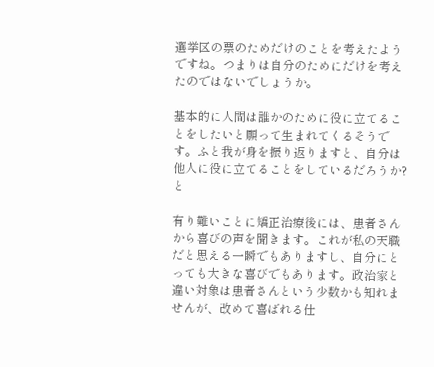選挙区の票のためだけのことを考えたようですね。つまりは自分のためにだけを考えたのではないでしょうか。

基本的に人間は誰かのために役に立てることをしたいと願って生まれてくるそうです。ふと我が身を振り返りますと、自分は他人に役に立てることをしているだろうか?と

有り難いことに矯正治療後には、患者さんから喜びの声を聞きます。これが私の天職だと思える一瞬でもありますし、自分にとっても大きな喜びでもあります。政治家と違い対象は患者さんという少数かも知れませんが、改めて喜ばれる仕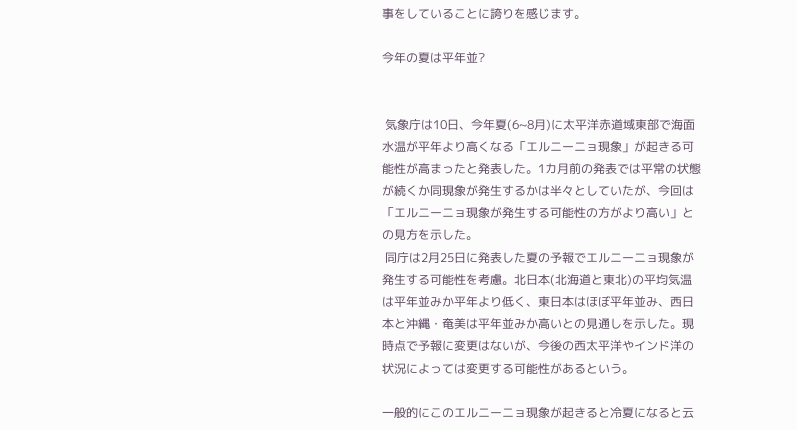事をしていることに誇りを感じます。

今年の夏は平年並?


 気象庁は10日、今年夏(6~8月)に太平洋赤道域東部で海面水温が平年より高くなる「エルニーニョ現象」が起きる可能性が高まったと発表した。1カ月前の発表では平常の状態が続くか同現象が発生するかは半々としていたが、今回は「エルニーニョ現象が発生する可能性の方がより高い」との見方を示した。
 同庁は2月25日に発表した夏の予報でエルニーニョ現象が発生する可能性を考慮。北日本(北海道と東北)の平均気温は平年並みか平年より低く、東日本はほぼ平年並み、西日本と沖縄・奄美は平年並みか高いとの見通しを示した。現時点で予報に変更はないが、今後の西太平洋やインド洋の状況によっては変更する可能性があるという。

一般的にこのエルニーニョ現象が起きると冷夏になると云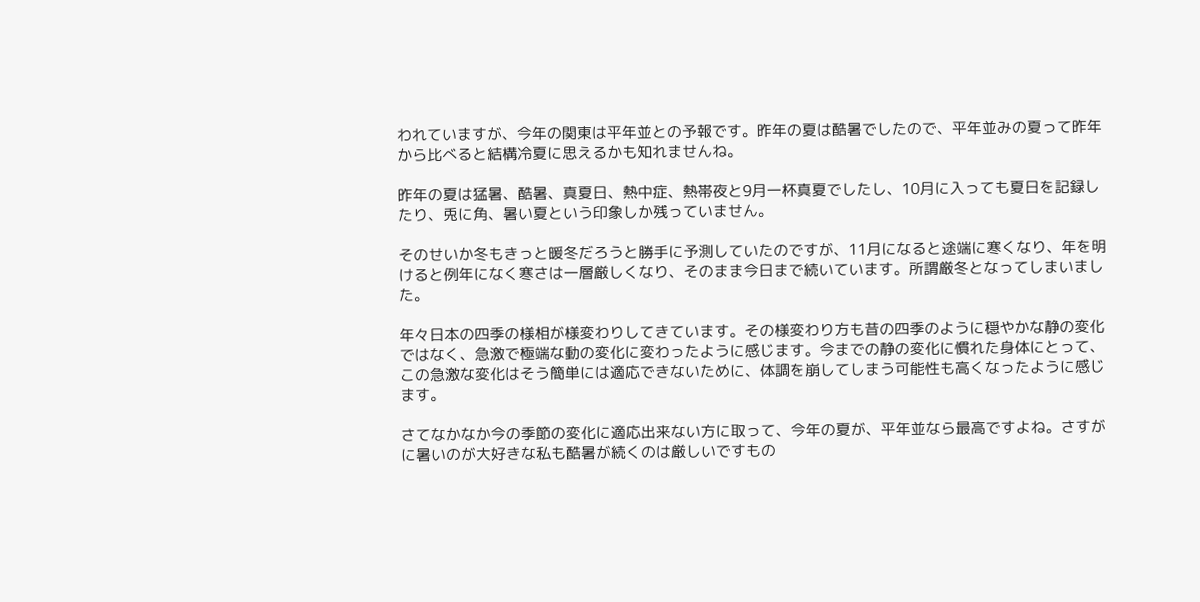われていますが、今年の関東は平年並との予報です。昨年の夏は酷暑でしたので、平年並みの夏って昨年から比べると結構冷夏に思えるかも知れませんね。

昨年の夏は猛暑、酷暑、真夏日、熱中症、熱帯夜と9月一杯真夏でしたし、10月に入っても夏日を記録したり、兎に角、暑い夏という印象しか残っていません。

そのせいか冬もきっと暖冬だろうと勝手に予測していたのですが、11月になると途端に寒くなり、年を明けると例年になく寒さは一層厳しくなり、そのまま今日まで続いています。所謂厳冬となってしまいました。

年々日本の四季の様相が様変わりしてきています。その様変わり方も昔の四季のように穏やかな静の変化ではなく、急激で極端な動の変化に変わったように感じます。今までの静の変化に慣れた身体にとって、この急激な変化はそう簡単には適応できないために、体調を崩してしまう可能性も高くなったように感じます。

さてなかなか今の季節の変化に適応出来ない方に取って、今年の夏が、平年並なら最高ですよね。さすがに暑いのが大好きな私も酷暑が続くのは厳しいですもの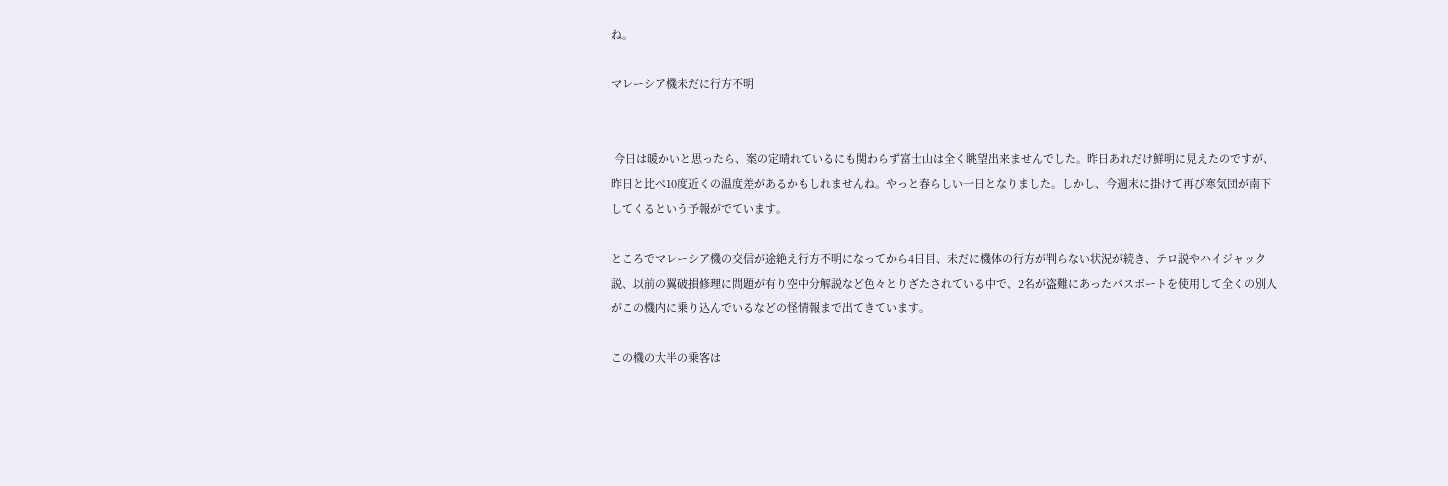ね。

マレーシア機未だに行方不明


 今日は暖かいと思ったら、案の定晴れているにも関わらず富士山は全く眺望出来ませんでした。昨日あれだけ鮮明に見えたのですが、昨日と比べ10度近くの温度差があるかもしれませんね。やっと春らしい一日となりました。しかし、今週末に掛けて再び寒気団が南下してくるという予報がでています。

ところでマレーシア機の交信が途絶え行方不明になってから4日目、未だに機体の行方が判らない状況が続き、テロ説やハイジャック説、以前の翼破損修理に問題が有り空中分解説など色々とりざたされている中で、2名が盗難にあったパスポートを使用して全くの別人がこの機内に乗り込んでいるなどの怪情報まで出てきています。

この機の大半の乗客は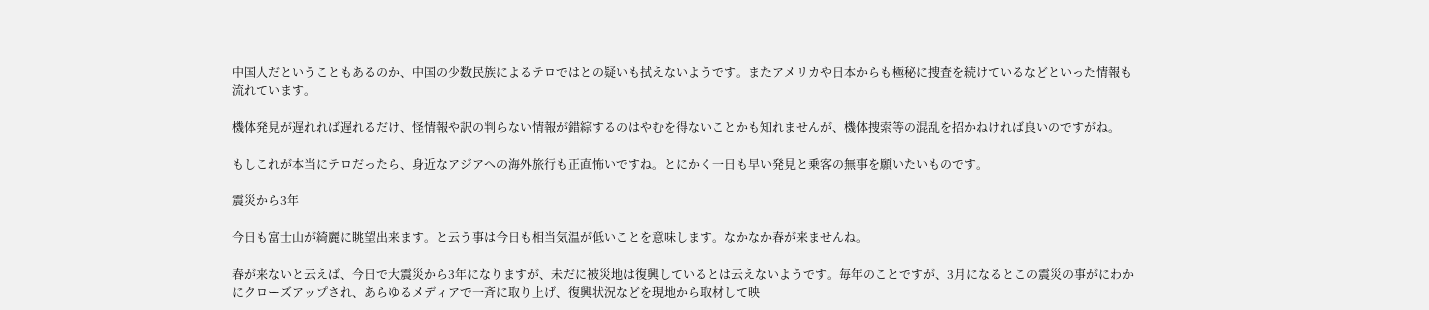中国人だということもあるのか、中国の少数民族によるテロではとの疑いも拭えないようです。またアメリカや日本からも極秘に捜査を続けているなどといった情報も流れています。

機体発見が遅れれば遅れるだけ、怪情報や訳の判らない情報が錯綜するのはやむを得ないことかも知れませんが、機体捜索等の混乱を招かねければ良いのですがね。

もしこれが本当にテロだったら、身近なアジアへの海外旅行も正直怖いですね。とにかく一日も早い発見と乗客の無事を願いたいものです。

震災から3年

今日も富士山が綺麗に眺望出来ます。と云う事は今日も相当気温が低いことを意味します。なかなか春が来ませんね。

春が来ないと云えば、今日で大震災から3年になりますが、未だに被災地は復興しているとは云えないようです。毎年のことですが、3月になるとこの震災の事がにわかにクローズアップされ、あらゆるメディアで一斉に取り上げ、復興状況などを現地から取材して映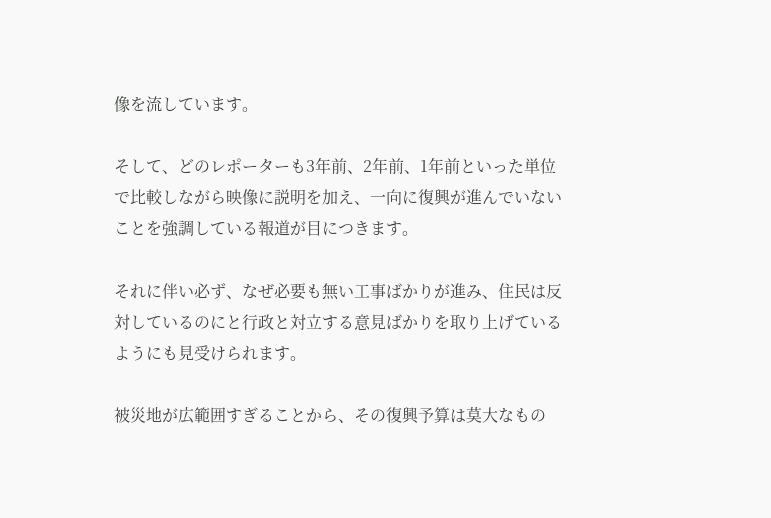像を流しています。

そして、どのレポーターも3年前、2年前、1年前といった単位で比較しながら映像に説明を加え、一向に復興が進んでいないことを強調している報道が目につきます。

それに伴い必ず、なぜ必要も無い工事ばかりが進み、住民は反対しているのにと行政と対立する意見ばかりを取り上げているようにも見受けられます。

被災地が広範囲すぎることから、その復興予算は莫大なもの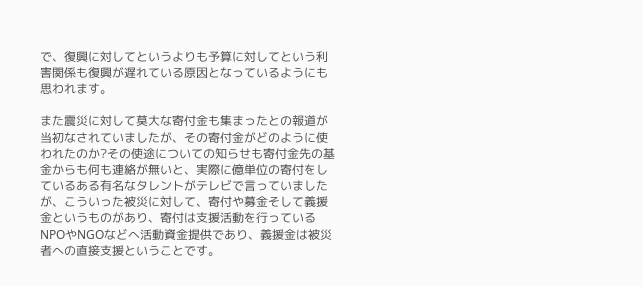で、復興に対してというよりも予算に対してという利害関係も復興が遅れている原因となっているようにも思われます。

また震災に対して莫大な寄付金も集まったとの報道が当初なされていましたが、その寄付金がどのように使われたのか?その使途についての知らせも寄付金先の基金からも何も連絡が無いと、実際に億単位の寄付をしているある有名なタレントがテレビで言っていましたが、こういった被災に対して、寄付や募金そして義援金というものがあり、寄付は支援活動を行っているNPOやNGOなどへ活動資金提供であり、義援金は被災者への直接支援ということです。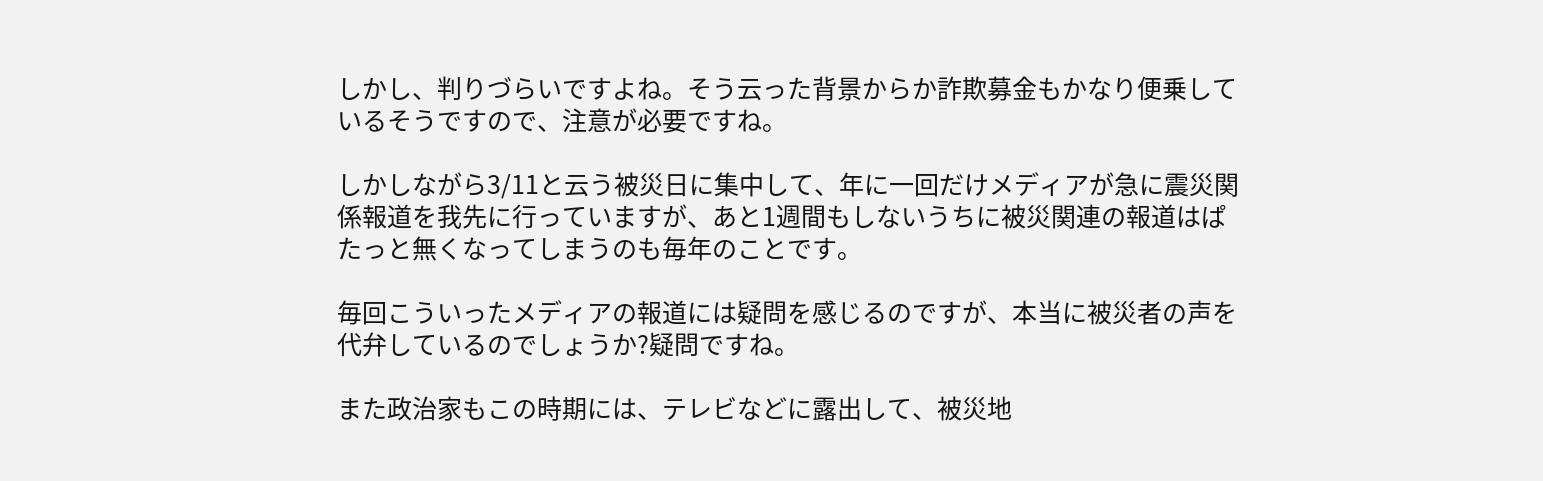しかし、判りづらいですよね。そう云った背景からか詐欺募金もかなり便乗しているそうですので、注意が必要ですね。

しかしながら3/11と云う被災日に集中して、年に一回だけメディアが急に震災関係報道を我先に行っていますが、あと1週間もしないうちに被災関連の報道はぱたっと無くなってしまうのも毎年のことです。

毎回こういったメディアの報道には疑問を感じるのですが、本当に被災者の声を代弁しているのでしょうか?疑問ですね。

また政治家もこの時期には、テレビなどに露出して、被災地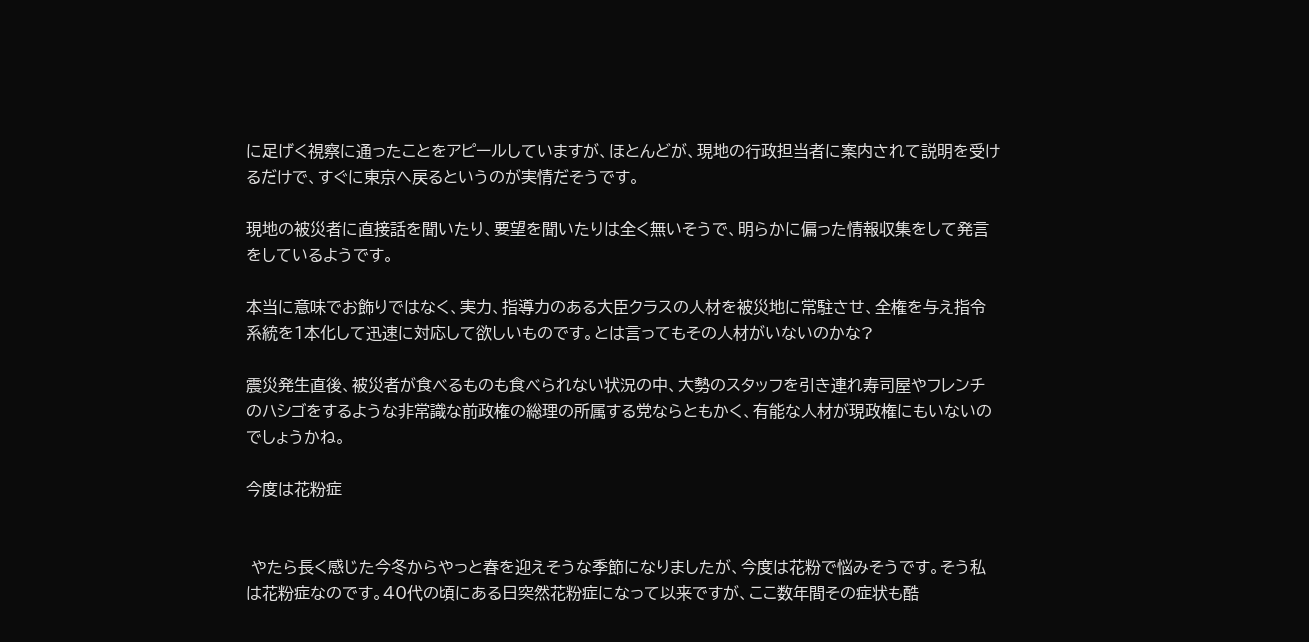に足げく視察に通ったことをアピールしていますが、ほとんどが、現地の行政担当者に案内されて説明を受けるだけで、すぐに東京へ戻るというのが実情だそうです。

現地の被災者に直接話を聞いたり、要望を聞いたりは全く無いそうで、明らかに偏った情報収集をして発言をしているようです。

本当に意味でお飾りではなく、実力、指導力のある大臣クラスの人材を被災地に常駐させ、全権を与え指令系統を1本化して迅速に対応して欲しいものです。とは言ってもその人材がいないのかな?

震災発生直後、被災者が食べるものも食べられない状況の中、大勢のスタッフを引き連れ寿司屋やフレンチのハシゴをするような非常識な前政権の総理の所属する党ならともかく、有能な人材が現政権にもいないのでしょうかね。

今度は花粉症


 やたら長く感じた今冬からやっと春を迎えそうな季節になりましたが、今度は花粉で悩みそうです。そう私は花粉症なのです。40代の頃にある日突然花粉症になって以来ですが、ここ数年間その症状も酷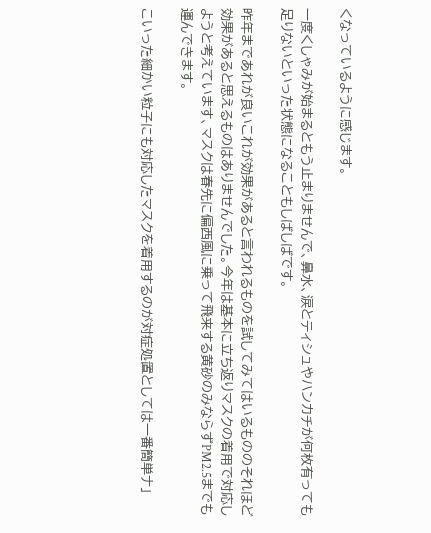くなっているように感じます。

一度くしゃみが始まるともう止まりませんで、鼻水、涙とティシュやハンカチが何枚有っても足りないといった状態になることもしばしばです。

昨年まであれが良いこれが効果があると言われるものを試してみてはいるもののそれほど効果があると思えるものはありませんでした。今年は基本に立ち返りマスクの着用で対応しようと考えています、マスクは春先に偏西風に乗って飛来する黄砂のみならずPM2.5までも運んできます。

こいった細かい粒子にも対応したマスクを着用するのが対症処置としては一番簡単ナ」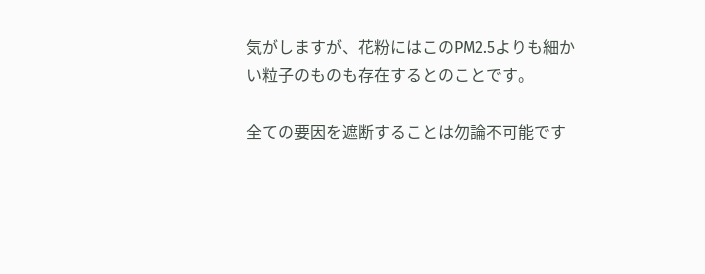気がしますが、花粉にはこのPM2.5よりも細かい粒子のものも存在するとのことです。

全ての要因を遮断することは勿論不可能です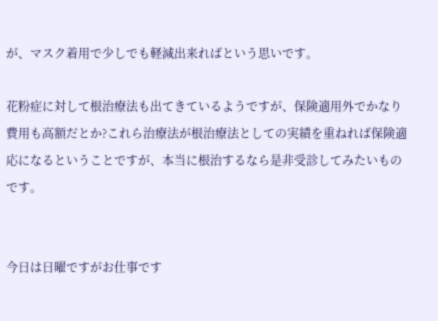が、マスク着用で少しでも軽減出来ればという思いです。

花粉症に対して根治療法も出てきているようですが、保険適用外でかなり費用も高額だとか?これら治療法が根治療法としての実績を重ねれば保険適応になるということですが、本当に根治するなら是非受診してみたいものです。


今日は日曜ですがお仕事です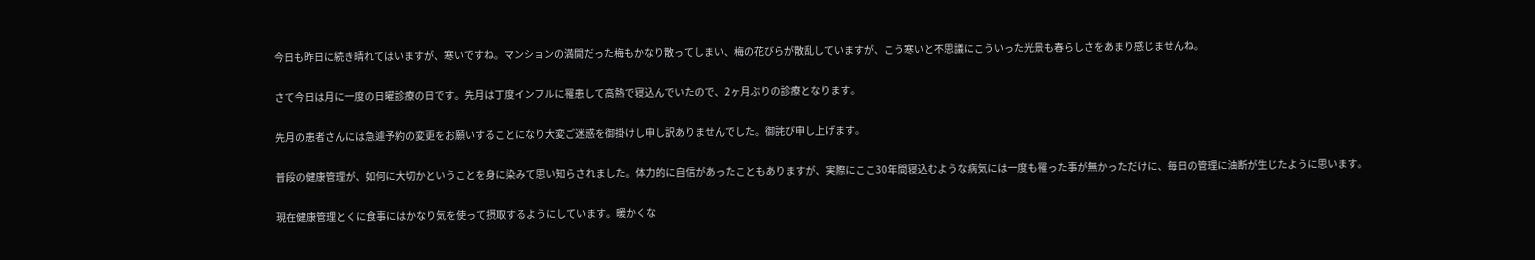今日も昨日に続き晴れてはいますが、寒いですね。マンションの満開だった梅もかなり散ってしまい、梅の花びらが散乱していますが、こう寒いと不思議にこういった光景も春らしさをあまり感じませんね。

さて今日は月に一度の日曜診療の日です。先月は丁度インフルに罹患して高熱で寝込んでいたので、2ヶ月ぶりの診療となります。

先月の患者さんには急遽予約の変更をお願いすることになり大変ご迷惑を御掛けし申し訳ありませんでした。御詫び申し上げます。

普段の健康管理が、如何に大切かということを身に染みて思い知らされました。体力的に自信があったこともありますが、実際にここ30年間寝込むような病気には一度も罹った事が無かっただけに、毎日の管理に油断が生じたように思います。

現在健康管理とくに食事にはかなり気を使って摂取するようにしています。暖かくな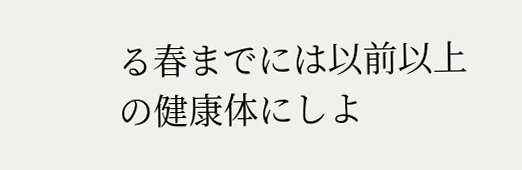る春までには以前以上の健康体にしよ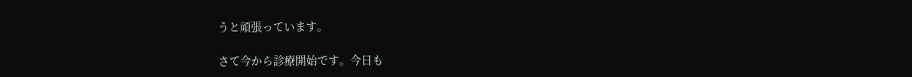うと頑張っています。

さて今から診療開始です。今日も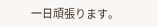一日頑張ります。